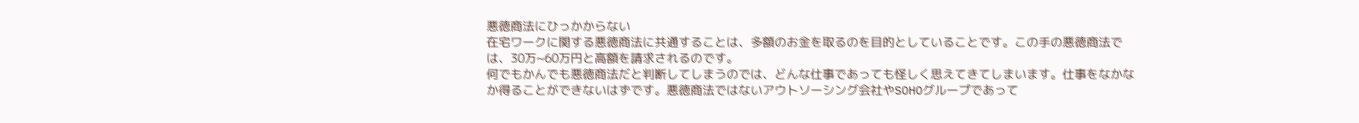悪徳商法にひっかからない
在宅ワークに関する悪徳商法に共通することは、多額のお金を取るのを目的としていることです。この手の悪徳商法では、30万~60万円と高額を請求されるのです。
何でもかんでも悪徳商法だと判断してしまうのでは、どんな仕事であっても怪しく思えてきてしまいます。仕事をなかなか得ることができないはずです。悪徳商法ではないアウトソーシング会社やSOHOグループであって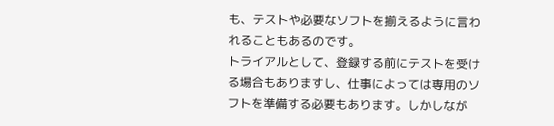も、テストや必要なソフトを揃えるように言われることもあるのです。
トライアルとして、登録する前にテストを受ける場合もありますし、仕事によっては専用のソフトを準備する必要もあります。しかしなが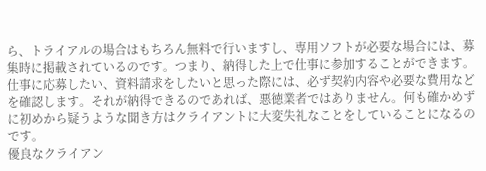ら、トライアルの場合はもちろん無料で行いますし、専用ソフトが必要な場合には、募集時に掲載されているのです。つまり、納得した上で仕事に参加することができます。
仕事に応募したい、資料請求をしたいと思った際には、必ず契約内容や必要な費用などを確認します。それが納得できるのであれば、悪徳業者ではありません。何も確かめずに初めから疑うような聞き方はクライアントに大変失礼なことをしていることになるのです。
優良なクライアン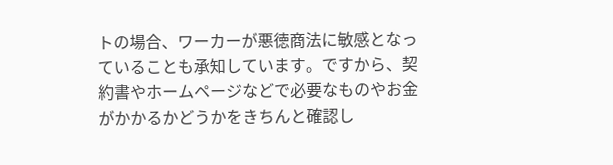トの場合、ワーカーが悪徳商法に敏感となっていることも承知しています。ですから、契約書やホームページなどで必要なものやお金がかかるかどうかをきちんと確認し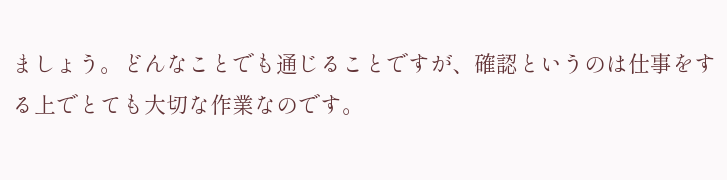ましょう。どんなことでも通じることですが、確認というのは仕事をする上でとても大切な作業なのです。